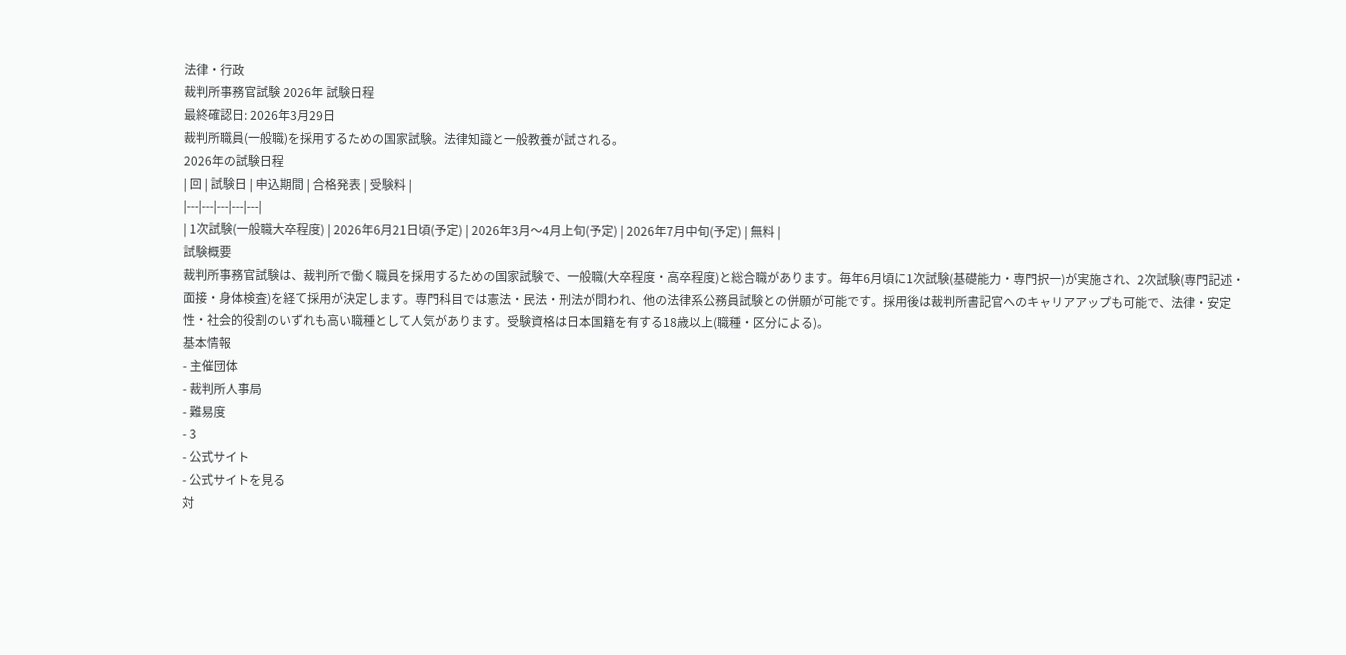法律・行政
裁判所事務官試験 2026年 試験日程
最終確認日: 2026年3月29日
裁判所職員(一般職)を採用するための国家試験。法律知識と一般教養が試される。
2026年の試験日程
| 回 | 試験日 | 申込期間 | 合格発表 | 受験料 |
|---|---|---|---|---|
| 1次試験(一般職大卒程度) | 2026年6月21日頃(予定) | 2026年3月〜4月上旬(予定) | 2026年7月中旬(予定) | 無料 |
試験概要
裁判所事務官試験は、裁判所で働く職員を採用するための国家試験で、一般職(大卒程度・高卒程度)と総合職があります。毎年6月頃に1次試験(基礎能力・専門択一)が実施され、2次試験(専門記述・面接・身体検査)を経て採用が決定します。専門科目では憲法・民法・刑法が問われ、他の法律系公務員試験との併願が可能です。採用後は裁判所書記官へのキャリアアップも可能で、法律・安定性・社会的役割のいずれも高い職種として人気があります。受験資格は日本国籍を有する18歳以上(職種・区分による)。
基本情報
- 主催団体
- 裁判所人事局
- 難易度
- 3
- 公式サイト
- 公式サイトを見る
対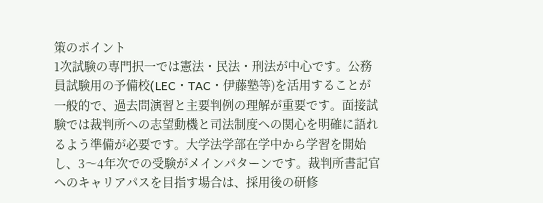策のポイント
1次試験の専門択一では憲法・民法・刑法が中心です。公務員試験用の予備校(LEC・TAC・伊藤塾等)を活用することが一般的で、過去問演習と主要判例の理解が重要です。面接試験では裁判所への志望動機と司法制度への関心を明確に語れるよう準備が必要です。大学法学部在学中から学習を開始し、3〜4年次での受験がメインパターンです。裁判所書記官へのキャリアパスを目指す場合は、採用後の研修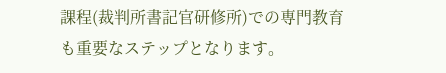課程(裁判所書記官研修所)での専門教育も重要なステップとなります。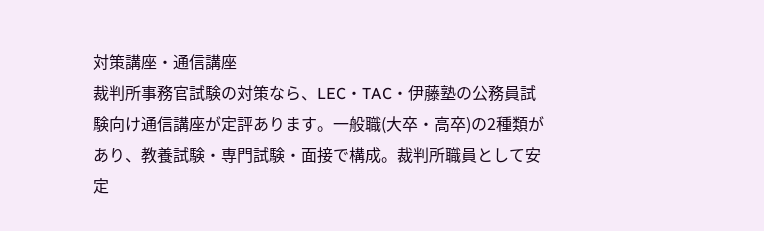対策講座・通信講座
裁判所事務官試験の対策なら、LEC・TAC・伊藤塾の公務員試験向け通信講座が定評あります。一般職(大卒・高卒)の2種類があり、教養試験・専門試験・面接で構成。裁判所職員として安定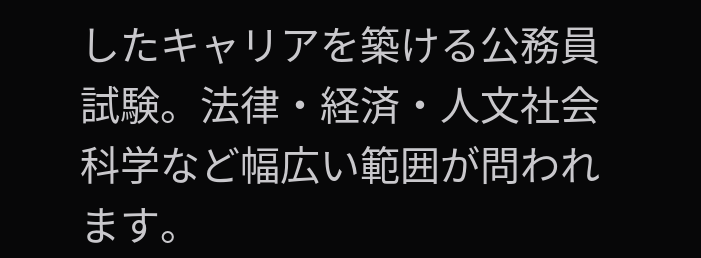したキャリアを築ける公務員試験。法律・経済・人文社会科学など幅広い範囲が問われます。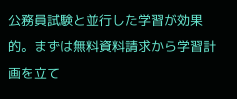公務員試験と並行した学習が効果的。まずは無料資料請求から学習計画を立て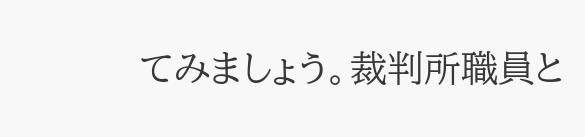てみましょう。裁判所職員と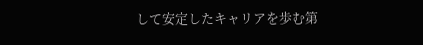して安定したキャリアを歩む第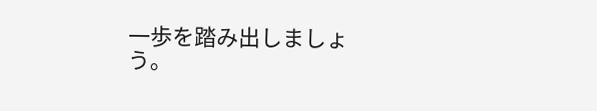一歩を踏み出しましょう。